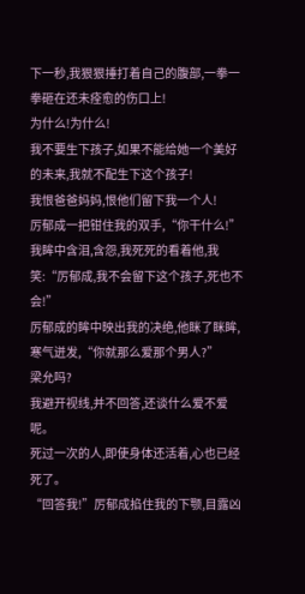下一秒,我狠狠捶打着自己的腹部,一拳一拳砸在还未痊愈的伤口上!
为什么!为什么!
我不要生下孩子,如果不能给她一个美好的未来,我就不配生下这个孩子!
我恨爸爸妈妈,恨他们留下我一个人!
厉郁成一把钳住我的双手,“你干什么!”
我眸中含泪,含怨,我死死的看着他,我笑:“厉郁成,我不会留下这个孩子,死也不会!”
厉郁成的眸中映出我的决绝,他眯了眯眸,寒气迸发,“你就那么爱那个男人?”
梁允吗?
我避开视线,并不回答,还谈什么爱不爱呢。
死过一次的人,即使身体还活着,心也已经死了。
“回答我!”厉郁成掐住我的下颚,目露凶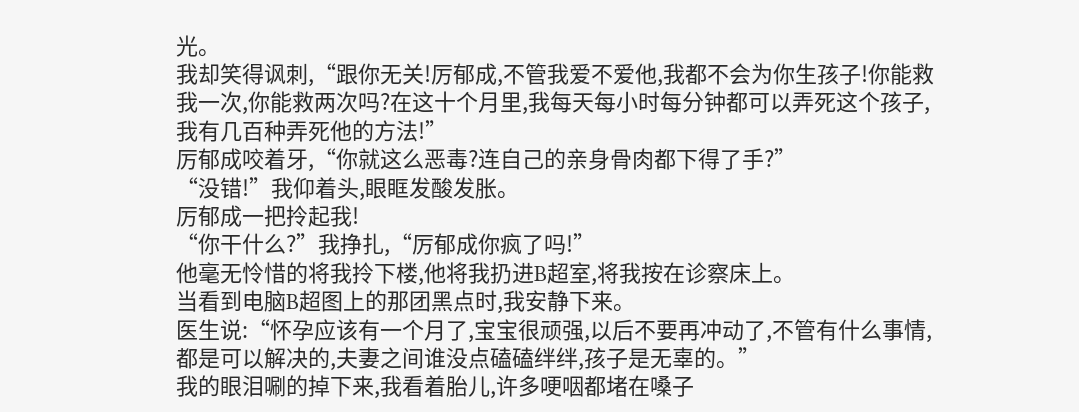光。
我却笑得讽刺,“跟你无关!厉郁成,不管我爱不爱他,我都不会为你生孩子!你能救我一次,你能救两次吗?在这十个月里,我每天每小时每分钟都可以弄死这个孩子,我有几百种弄死他的方法!”
厉郁成咬着牙,“你就这么恶毒?连自己的亲身骨肉都下得了手?”
“没错!”我仰着头,眼眶发酸发胀。
厉郁成一把拎起我!
“你干什么?”我挣扎,“厉郁成你疯了吗!”
他毫无怜惜的将我拎下楼,他将我扔进B超室,将我按在诊察床上。
当看到电脑B超图上的那团黑点时,我安静下来。
医生说:“怀孕应该有一个月了,宝宝很顽强,以后不要再冲动了,不管有什么事情,都是可以解决的,夫妻之间谁没点磕磕绊绊,孩子是无辜的。”
我的眼泪唰的掉下来,我看着胎儿,许多哽咽都堵在嗓子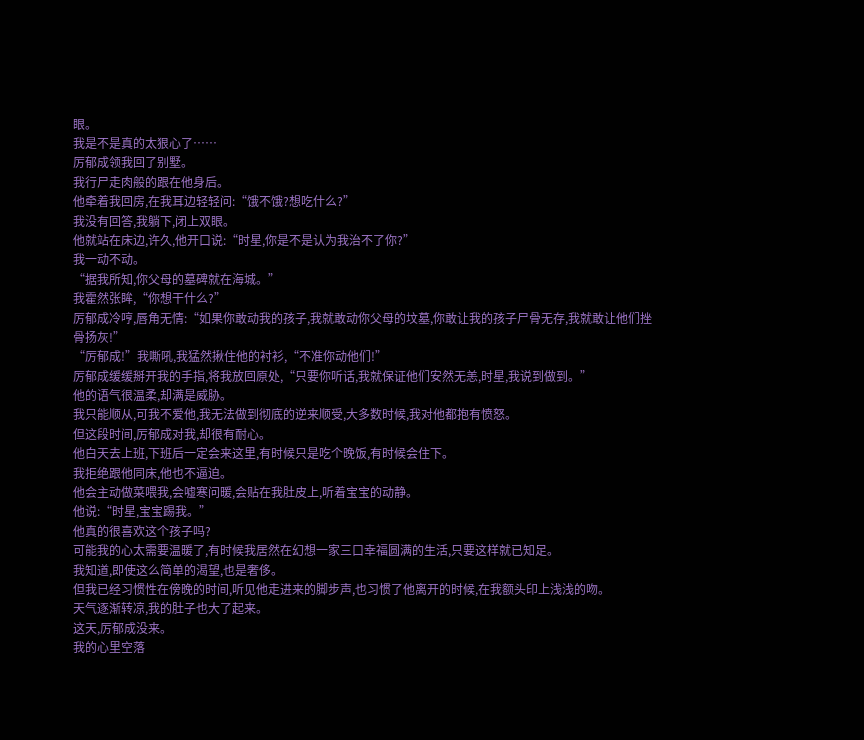眼。
我是不是真的太狠心了……
厉郁成领我回了别墅。
我行尸走肉般的跟在他身后。
他牵着我回房,在我耳边轻轻问:“饿不饿?想吃什么?”
我没有回答,我躺下,闭上双眼。
他就站在床边,许久,他开口说:“时星,你是不是认为我治不了你?”
我一动不动。
“据我所知,你父母的墓碑就在海城。”
我霍然张眸,“你想干什么?”
厉郁成冷哼,唇角无情:“如果你敢动我的孩子,我就敢动你父母的坟墓,你敢让我的孩子尸骨无存,我就敢让他们挫骨扬灰!”
“厉郁成!”我嘶吼,我猛然揪住他的衬衫,“不准你动他们!”
厉郁成缓缓掰开我的手指,将我放回原处,“只要你听话,我就保证他们安然无恙,时星,我说到做到。”
他的语气很温柔,却满是威胁。
我只能顺从,可我不爱他,我无法做到彻底的逆来顺受,大多数时候,我对他都抱有愤怒。
但这段时间,厉郁成对我,却很有耐心。
他白天去上班,下班后一定会来这里,有时候只是吃个晚饭,有时候会住下。
我拒绝跟他同床,他也不逼迫。
他会主动做菜喂我,会嘘寒问暖,会贴在我肚皮上,听着宝宝的动静。
他说:“时星,宝宝踢我。”
他真的很喜欢这个孩子吗?
可能我的心太需要温暖了,有时候我居然在幻想一家三口幸福圆满的生活,只要这样就已知足。
我知道,即使这么简单的渴望,也是奢侈。
但我已经习惯性在傍晚的时间,听见他走进来的脚步声,也习惯了他离开的时候,在我额头印上浅浅的吻。
天气逐渐转凉,我的肚子也大了起来。
这天,厉郁成没来。
我的心里空落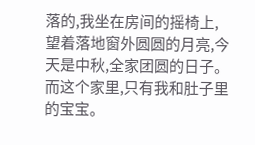落的,我坐在房间的摇椅上,望着落地窗外圆圆的月亮,今天是中秋,全家团圆的日子。
而这个家里,只有我和肚子里的宝宝。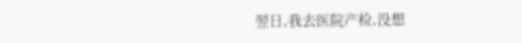翌日,我去医院产检,没想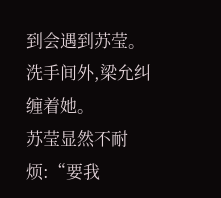到会遇到苏莹。
洗手间外,梁允纠缠着她。
苏莹显然不耐烦:“要我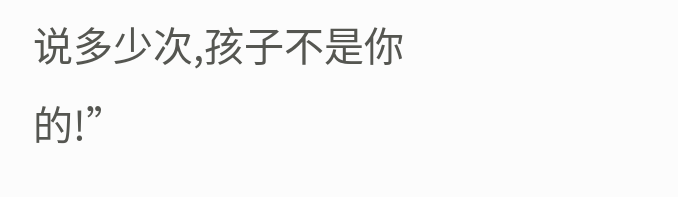说多少次,孩子不是你的!”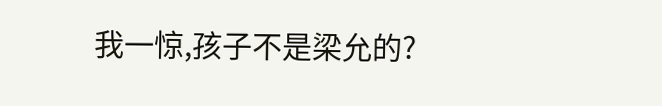我一惊,孩子不是梁允的?